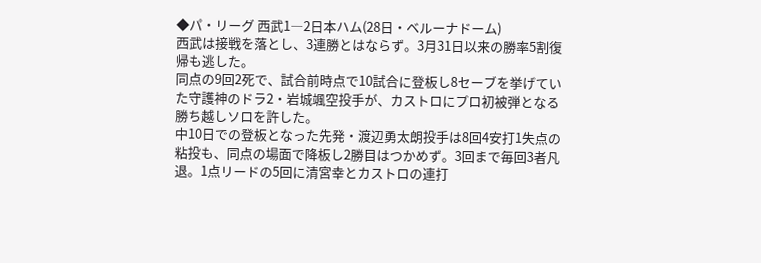◆パ・リーグ 西武1―2日本ハム(28日・ベルーナドーム)
西武は接戦を落とし、3連勝とはならず。3月31日以来の勝率5割復帰も逃した。
同点の9回2死で、試合前時点で10試合に登板し8セーブを挙げていた守護神のドラ2・岩城颯空投手が、カストロにプロ初被弾となる勝ち越しソロを許した。
中10日での登板となった先発・渡辺勇太朗投手は8回4安打1失点の粘投も、同点の場面で降板し2勝目はつかめず。3回まで毎回3者凡退。1点リードの5回に清宮幸とカストロの連打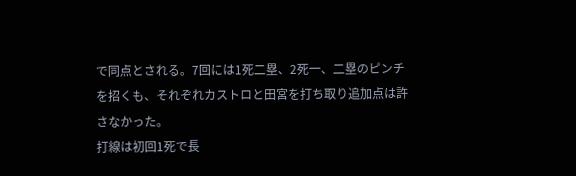で同点とされる。7回には1死二塁、2死一、二塁のピンチを招くも、それぞれカストロと田宮を打ち取り追加点は許さなかった。
打線は初回1死で長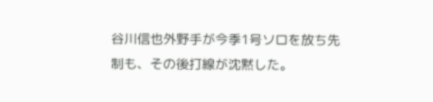谷川信也外野手が今季1号ソロを放ち先制も、その後打線が沈黙した。